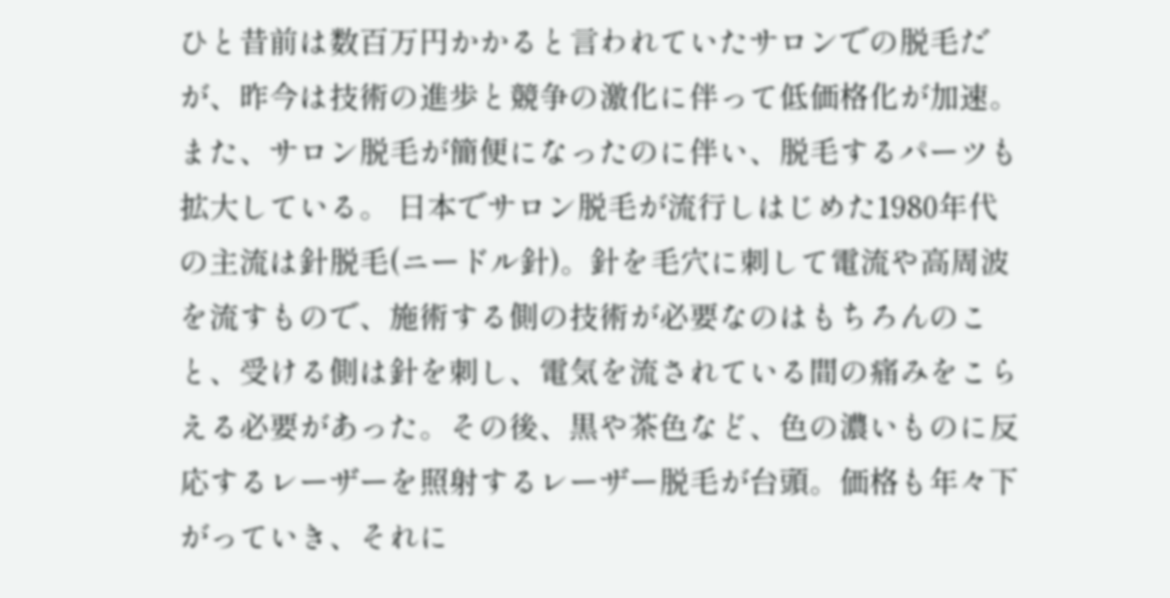ひと昔前は数百万円かかると言われていたサロンでの脱毛だが、昨今は技術の進歩と競争の激化に伴って低価格化が加速。また、サロン脱毛が簡便になったのに伴い、脱毛するパーツも拡大している。 日本でサロン脱毛が流行しはじめた1980年代の主流は針脱毛(ニードル針)。針を毛穴に刺して電流や高周波を流すもので、施術する側の技術が必要なのはもちろんのこと、受ける側は針を刺し、電気を流されている間の痛みをこらえる必要があった。その後、黒や茶色など、色の濃いものに反応するレーザーを照射するレーザー脱毛が台頭。価格も年々下がっていき、それに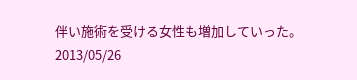伴い施術を受ける女性も増加していった。
2013/05/26